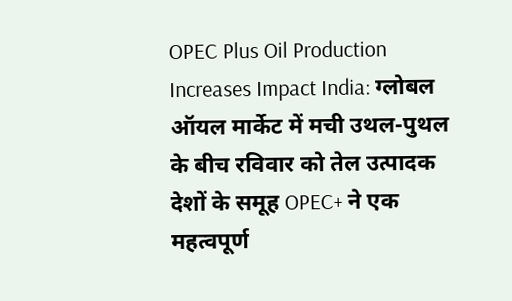OPEC Plus Oil Production Increases Impact India: ग्लोबल ऑयल मार्केट में मची उथल-पुथल के बीच रविवार को तेल उत्पादक देशों के समूह OPEC+ ने एक महत्वपूर्ण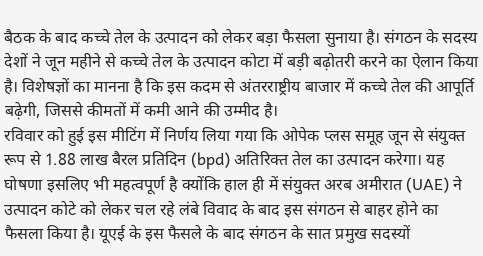बैठक के बाद कच्चे तेल के उत्पादन को लेकर बड़ा फैसला सुनाया है। संगठन के सदस्य देशों ने जून महीने से कच्चे तेल के उत्पादन कोटा में बड़ी बढ़ोतरी करने का ऐलान किया है। विशेषज्ञों का मानना है कि इस कदम से अंतरराष्ट्रीय बाजार में कच्चे तेल की आपूर्ति बढ़ेगी, जिससे कीमतों में कमी आने की उम्मीद है।
रविवार को हुई इस मीटिंग में निर्णय लिया गया कि ओपेक प्लस समूह जून से संयुक्त रूप से 1.88 लाख बैरल प्रतिदिन (bpd) अतिरिक्त तेल का उत्पादन करेगा। यह घोषणा इसलिए भी महत्वपूर्ण है क्योंकि हाल ही में संयुक्त अरब अमीरात (UAE) ने उत्पादन कोटे को लेकर चल रहे लंबे विवाद के बाद इस संगठन से बाहर होने का फैसला किया है। यूएई के इस फैसले के बाद संगठन के सात प्रमुख सदस्यों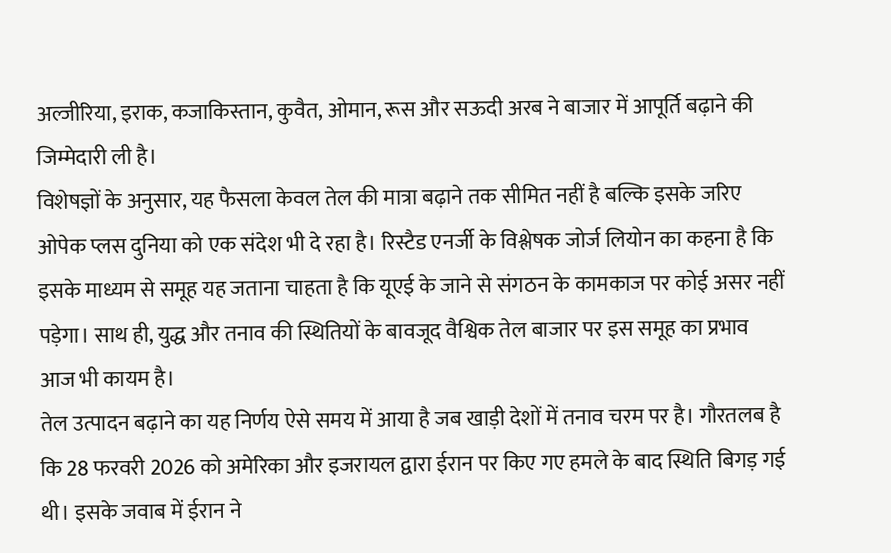अल्जीरिया, इराक, कजाकिस्तान, कुवैत, ओमान, रूस और सऊदी अरब ने बाजार में आपूर्ति बढ़ाने की जिम्मेदारी ली है।
विशेषज्ञों के अनुसार, यह फैसला केवल तेल की मात्रा बढ़ाने तक सीमित नहीं है बल्कि इसके जरिए ओपेक प्लस दुनिया को एक संदेश भी दे रहा है। रिस्टैड एनर्जी के विश्लेषक जोर्ज लियोन का कहना है कि इसके माध्यम से समूह यह जताना चाहता है कि यूएई के जाने से संगठन के कामकाज पर कोई असर नहीं पड़ेगा। साथ ही, युद्ध और तनाव की स्थितियों के बावजूद वैश्विक तेल बाजार पर इस समूह का प्रभाव आज भी कायम है।
तेल उत्पादन बढ़ाने का यह निर्णय ऐसे समय में आया है जब खाड़ी देशों में तनाव चरम पर है। गौरतलब है कि 28 फरवरी 2026 को अमेरिका और इजरायल द्वारा ईरान पर किए गए हमले के बाद स्थिति बिगड़ गई थी। इसके जवाब में ईरान ने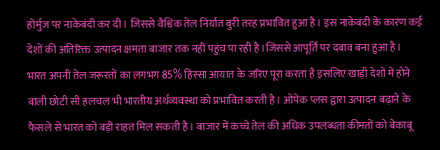होर्मुज पर नाकेबंदी कर दी। जिससे वैश्विक तेल निर्यात बुरी तरह प्रभावित हुआ है। इस नाकेबंदी के कारण कई देशों की अतिरिक्त उत्पादन क्षमता बाजार तक नहीं पहुंच पा रही है।जिससे आपूर्ति पर दबाव बना हुआ है।
भारत अपनी तेल जरूरतों का लगभग 85% हिस्सा आयात के जरिए पूरा करता है इसलिए खाड़ी देशों में होने वाली छोटी सी हलचल भी भारतीय अर्थव्यवस्था को प्रभावित करती है। ओपेक प्लस द्वारा उत्पादन बढ़ाने के फैसले से भारत को बड़ी राहत मिल सकती है। बाजार में कच्चे तेल की अधिक उपलब्धता कीमतों को बेकाबू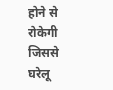होने से रोकेगी जिससे घरेलू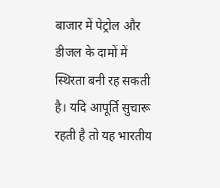बाजार में पेट्रोल और डीजल के दामों में स्थिरता बनी रह सकती है। यदि आपूर्ति सुचारू रहती है तो यह भारतीय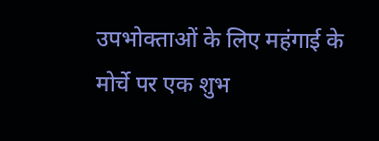उपभोक्ताओं के लिए महंगाई के मोर्चे पर एक शुभ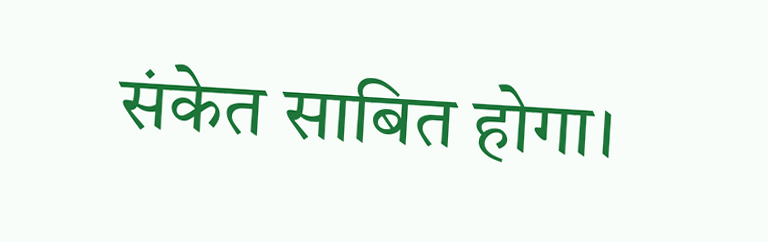संकेत साबित होगा।